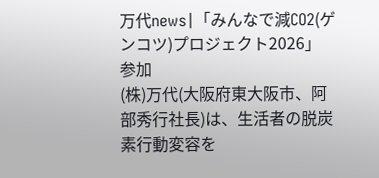万代news|「みんなで減CO2(ゲンコツ)プロジェクト2026」参加
(株)万代(大阪府東大阪市、阿部秀行社長)は、生活者の脱炭素行動変容を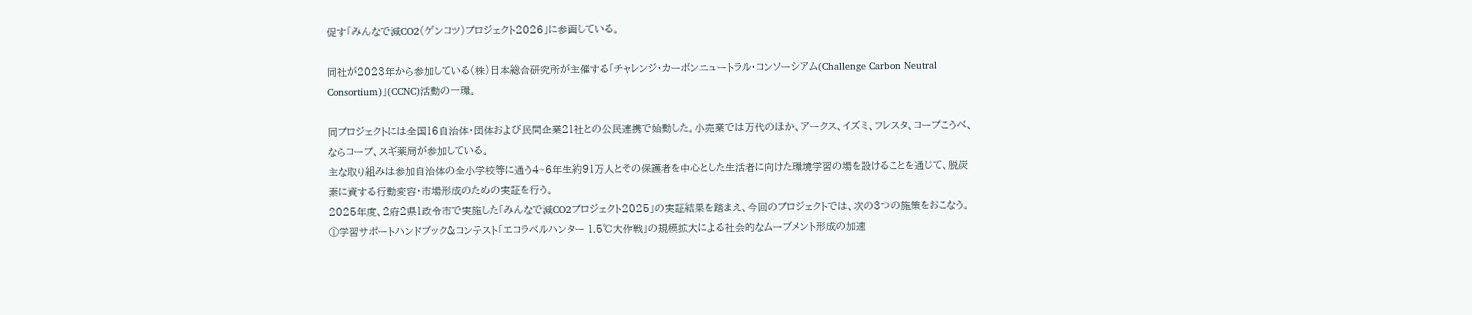促す「みんなで減CO2(ゲンコツ)プロジェクト2026」に参画している。

同社が2023年から参加している(株)日本総合研究所が主催する「チャレンジ・カーボンニュートラル・コンソーシアム(Challenge Carbon Neutral Consortium)」(CCNC)活動の一環。

同プロジェクトには全国16自治体・団体および民間企業21社との公民連携で始動した。小売業では万代のほか、アークス、イズミ、フレスタ、コープこうべ、ならコープ、スギ薬局が参加している。
主な取り組みは参加自治体の全小学校等に通う4~6年生約91万人とその保護者を中心とした生活者に向けた環境学習の場を設けることを通じて、脱炭素に資する行動変容・市場形成のための実証を行う。
2025年度、2府2県1政令市で実施した「みんなで減CO2プロジェクト2025」の実証結果を踏まえ、今回のプロジェクトでは、次の3つの施策をおこなう。
①学習サポートハンドブック&コンテスト「エコラベルハンター 1.5℃大作戦」の規模拡大による社会的なムーブメント形成の加速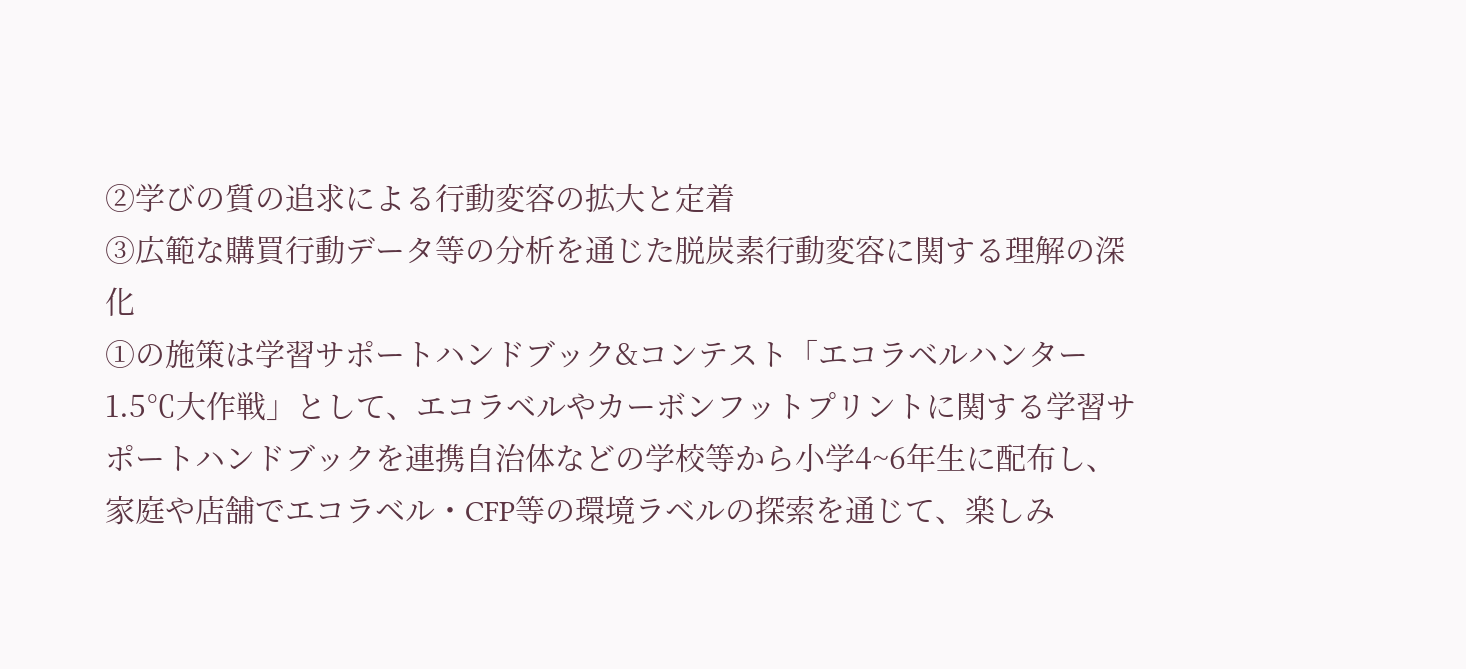②学びの質の追求による行動変容の拡大と定着
③広範な購買行動データ等の分析を通じた脱炭素行動変容に関する理解の深化
①の施策は学習サポートハンドブック&コンテスト「エコラベルハンター 1.5℃大作戦」として、エコラベルやカーボンフットプリントに関する学習サポートハンドブックを連携自治体などの学校等から小学4~6年生に配布し、家庭や店舗でエコラベル・CFP等の環境ラベルの探索を通じて、楽しみ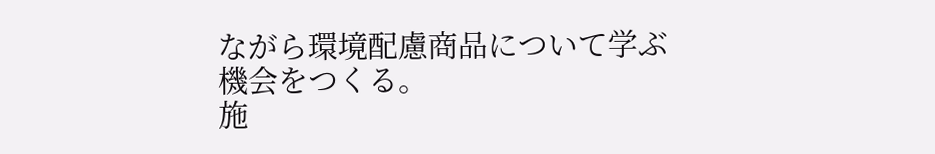ながら環境配慮商品について学ぶ機会をつくる。
施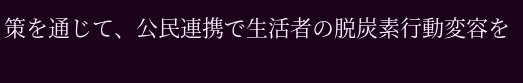策を通じて、公民連携で生活者の脱炭素行動変容を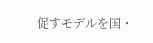促すモデルを国・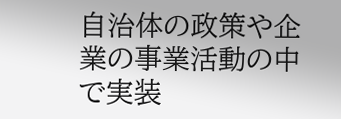自治体の政策や企業の事業活動の中で実装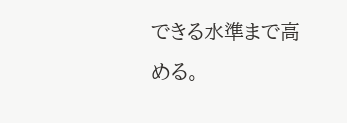できる水準まで高める。